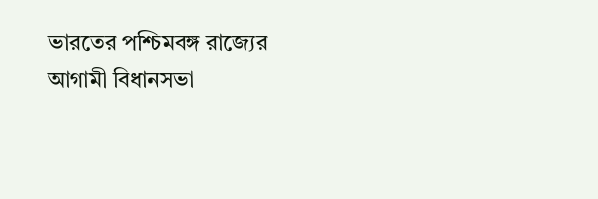ভারতের পশ্চিমবঙ্গ রাজ্যের আগামী বিধানসভা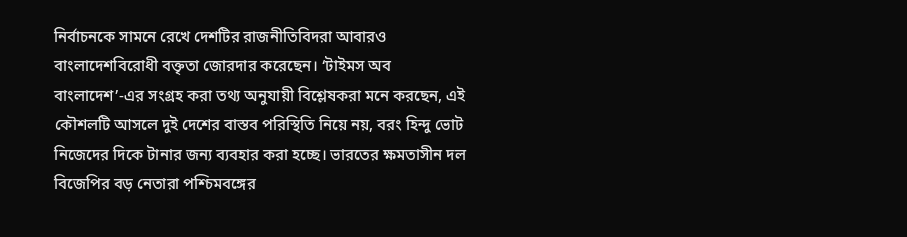নির্বাচনকে সামনে রেখে দেশটির রাজনীতিবিদরা আবারও বাংলাদেশবিরোধী বক্তৃতা জোরদার করেছেন। ‘টাইমস অব বাংলাদেশ’-এর সংগ্রহ করা তথ্য অনুযায়ী বিশ্লেষকরা মনে করছেন, এই কৌশলটি আসলে দুই দেশের বাস্তব পরিস্থিতি নিয়ে নয়, বরং হিন্দু ভোট নিজেদের দিকে টানার জন্য ব্যবহার করা হচ্ছে। ভারতের ক্ষমতাসীন দল বিজেপির বড় নেতারা পশ্চিমবঙ্গের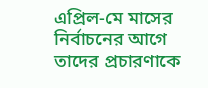এপ্রিল-মে মাসের নির্বাচনের আগে তাদের প্রচারণাকে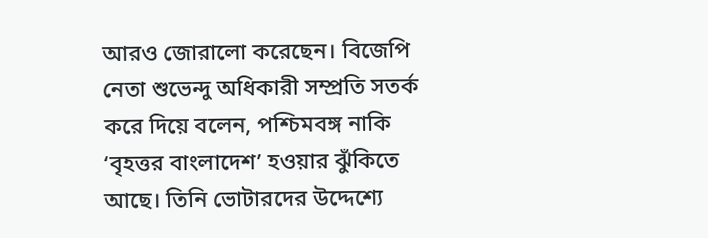আরও জোরালো করেছেন। বিজেপি নেতা শুভেন্দু অধিকারী সম্প্রতি সতর্ক করে দিয়ে বলেন, পশ্চিমবঙ্গ নাকি ‘বৃহত্তর বাংলাদেশ’ হওয়ার ঝুঁকিতে আছে। তিনি ভোটারদের উদ্দেশ্যে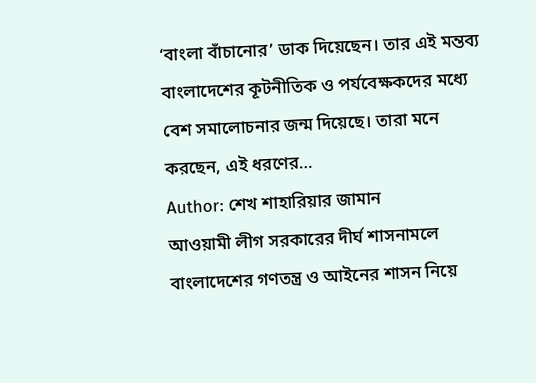‘বাংলা বাঁচানোর’ ডাক দিয়েছেন। তার এই মন্তব্য বাংলাদেশের কূটনীতিক ও পর্যবেক্ষকদের মধ্যে বেশ সমালোচনার জন্ম দিয়েছে। তারা মনে করছেন, এই ধরণের…
Author: শেখ শাহারিয়ার জামান
আওয়ামী লীগ সরকারের দীর্ঘ শাসনামলে বাংলাদেশের গণতন্ত্র ও আইনের শাসন নিয়ে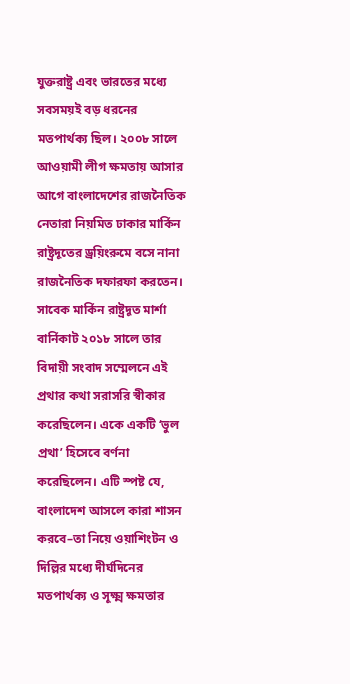যুক্তরাষ্ট্র এবং ভারতের মধ্যে সবসময়ই বড় ধরনের মতপার্থক্য ছিল। ২০০৮ সালে আওয়ামী লীগ ক্ষমতায় আসার আগে বাংলাদেশের রাজনৈতিক নেতারা নিয়মিত ঢাকার মার্কিন রাষ্ট্রদূতের ড্রয়িংরুমে বসে নানা রাজনৈতিক দফারফা করতেন। সাবেক মার্কিন রাষ্ট্রদূত মার্শা বার্নিকাট ২০১৮ সালে তার বিদায়ী সংবাদ সম্মেলনে এই প্রথার কথা সরাসরি স্বীকার করেছিলেন। একে একটি ‘ভুল প্রথা’ হিসেবে বর্ণনা করেছিলেন। এটি স্পষ্ট যে, বাংলাদেশ আসলে কারা শাসন করবে–তা নিয়ে ওয়াশিংটন ও দিল্লির মধ্যে দীর্ঘদিনের মতপার্থক্য ও সূক্ষ্ম ক্ষমতার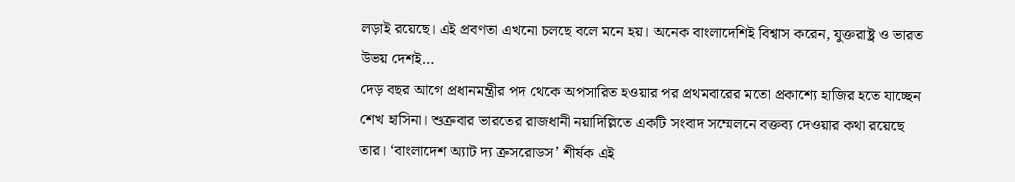লড়াই রয়েছে। এই প্রবণতা এখনো চলছে বলে মনে হয়। অনেক বাংলাদেশিই বিশ্বাস করেন, যুক্তরাষ্ট্র ও ভারত উভয় দেশই…
দেড় বছর আগে প্রধানমন্ত্রীর পদ থেকে অপসারিত হওয়ার পর প্রথমবারের মতো প্রকাশ্যে হাজির হতে যাচ্ছেন শেখ হাসিনা। শুক্রবার ভারতের রাজধানী নয়াদিল্লিতে একটি সংবাদ সম্মেলনে বক্তব্য দেওয়ার কথা রয়েছে তার। ‘বাংলাদেশ অ্যাট দ্য ক্রসরোডস’ শীর্ষক এই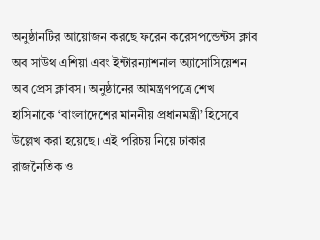অনুষ্ঠানটির আয়োজন করছে ফরেন করেসপন্ডেন্টস ক্লাব অব সাউথ এশিয়া এবং ইন্টারন্যাশনাল অ্যাসোসিয়েশন অব প্রেস ক্লাবস। অনুষ্ঠানের আমন্ত্রণপত্রে শেখ হাসিনাকে ‘বাংলাদেশের মাননীয় প্রধানমন্ত্রী’ হিসেবে উল্লেখ করা হয়েছে। এই পরিচয় নিয়ে ঢাকার রাজনৈতিক ও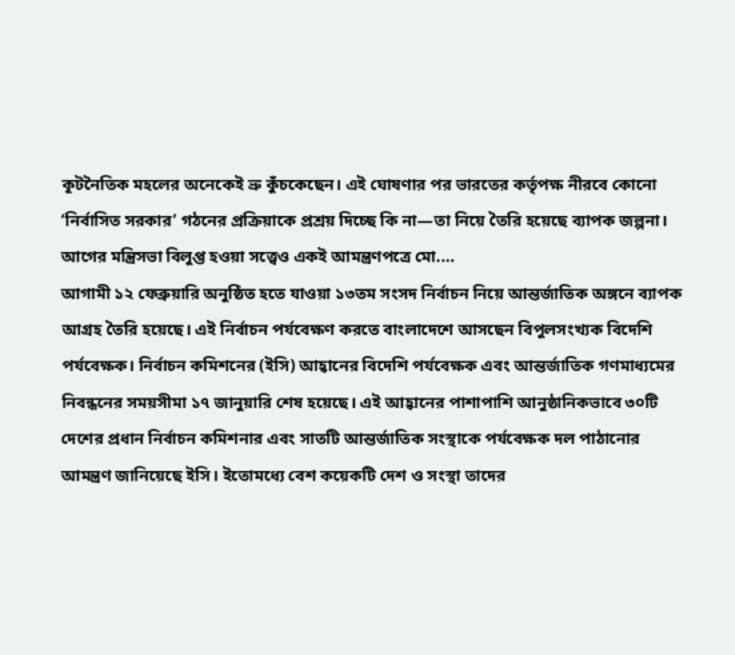কূটনৈতিক মহলের অনেকেই ভ্রু কুঁচকেছেন। এই ঘোষণার পর ভারতের কর্তৃপক্ষ নীরবে কোনো ‘নির্বাসিত সরকার’ গঠনের প্রক্রিয়াকে প্রশ্রয় দিচ্ছে কি না—তা নিয়ে তৈরি হয়েছে ব্যাপক জল্পনা। আগের মন্ত্রিসভা বিলুপ্ত হওয়া সত্ত্বেও একই আমন্ত্রণপত্রে মো.…
আগামী ১২ ফেব্রুয়ারি অনুষ্ঠিত হতে যাওয়া ১৩তম সংসদ নির্বাচন নিয়ে আন্তর্জাতিক অঙ্গনে ব্যাপক আগ্রহ তৈরি হয়েছে। এই নির্বাচন পর্যবেক্ষণ করতে বাংলাদেশে আসছেন বিপুলসংখ্যক বিদেশি পর্যবেক্ষক। নির্বাচন কমিশনের (ইসি) আহ্বানের বিদেশি পর্যবেক্ষক এবং আন্তর্জাতিক গণমাধ্যমের নিবন্ধনের সময়সীমা ১৭ জানুয়ারি শেষ হয়েছে। এই আহ্বানের পাশাপাশি আনুষ্ঠানিকভাবে ৩০টি দেশের প্রধান নির্বাচন কমিশনার এবং সাতটি আন্তর্জাতিক সংস্থাকে পর্যবেক্ষক দল পাঠানোর আমন্ত্রণ জানিয়েছে ইসি। ইতোমধ্যে বেশ কয়েকটি দেশ ও সংস্থা তাদের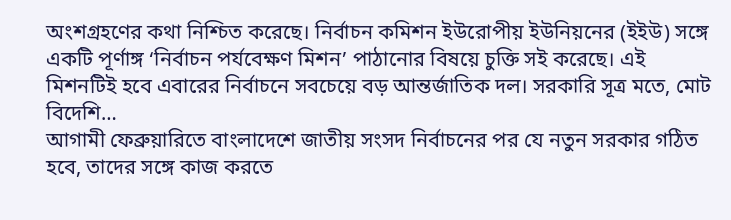অংশগ্রহণের কথা নিশ্চিত করেছে। নির্বাচন কমিশন ইউরোপীয় ইউনিয়নের (ইইউ) সঙ্গে একটি পূর্ণাঙ্গ ‘নির্বাচন পর্যবেক্ষণ মিশন’ পাঠানোর বিষয়ে চুক্তি সই করেছে। এই মিশনটিই হবে এবারের নির্বাচনে সবচেয়ে বড় আন্তর্জাতিক দল। সরকারি সূত্র মতে, মোট বিদেশি…
আগামী ফেব্রুয়ারিতে বাংলাদেশে জাতীয় সংসদ নির্বাচনের পর যে নতুন সরকার গঠিত হবে, তাদের সঙ্গে কাজ করতে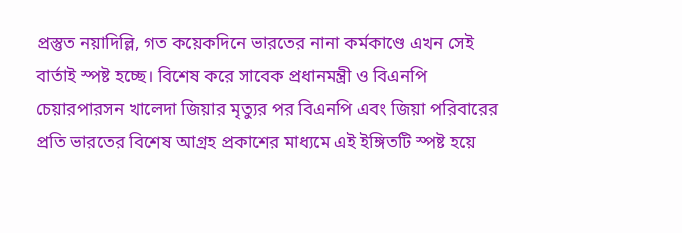প্রস্তুত নয়াদিল্লি, গত কয়েকদিনে ভারতের নানা কর্মকাণ্ডে এখন সেই বার্তাই স্পষ্ট হচ্ছে। বিশেষ করে সাবেক প্রধানমন্ত্রী ও বিএনপি চেয়ারপারসন খালেদা জিয়ার মৃত্যুর পর বিএনপি এবং জিয়া পরিবারের প্রতি ভারতের বিশেষ আগ্রহ প্রকাশের মাধ্যমে এই ইঙ্গিতটি স্পষ্ট হয়ে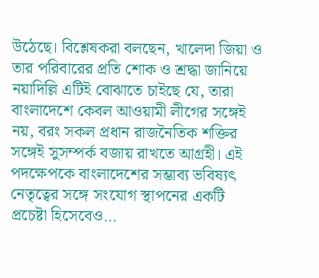উঠেছে। বিশ্লেষকরা বলছেন, খালেদা জিয়া ও তার পরিবারের প্রতি শোক ও শ্রদ্ধা জানিয়ে নয়াদিল্লি এটিই বোঝাতে চাইছে যে, তারা বাংলাদেশে কেবল আওয়ামী লীগের সঙ্গেই নয়, বরং সকল প্রধান রাজনৈতিক শক্তির সঙ্গেই সুসম্পর্ক বজায় রাখতে আগ্রহী। এই পদক্ষেপকে বাংলাদেশের সম্ভাব্য ভবিষ্যৎ নেতৃত্বের সঙ্গে সংযোগ স্থাপনের একটি প্রচেষ্টা হিসেবেও…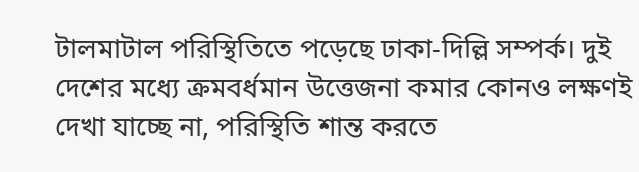টালমাটাল পরিস্থিতিতে পড়েছে ঢাকা-দিল্লি সম্পর্ক। দুই দেশের মধ্যে ক্রমবর্ধমান উত্তেজনা কমার কোনও লক্ষণই দেখা যাচ্ছে না, পরিস্থিতি শান্ত করতে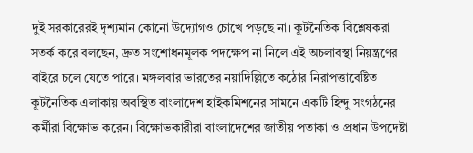দুই সরকারেরই দৃশ্যমান কোনো উদ্যোগও চোখে পড়ছে না। কূটনৈতিক বিশ্লেষকরা সতর্ক করে বলছেন, দ্রুত সংশোধনমূলক পদক্ষেপ না নিলে এই অচলাবস্থা নিয়ন্ত্রণের বাইরে চলে যেতে পারে। মঙ্গলবার ভারতের নয়াদিল্লিতে কঠোর নিরাপত্তাবেষ্টিত কূটনৈতিক এলাকায় অবস্থিত বাংলাদেশ হাইকমিশনের সামনে একটি হিন্দু সংগঠনের কর্মীরা বিক্ষোভ করেন। বিক্ষোভকারীরা বাংলাদেশের জাতীয় পতাকা ও প্রধান উপদেষ্টা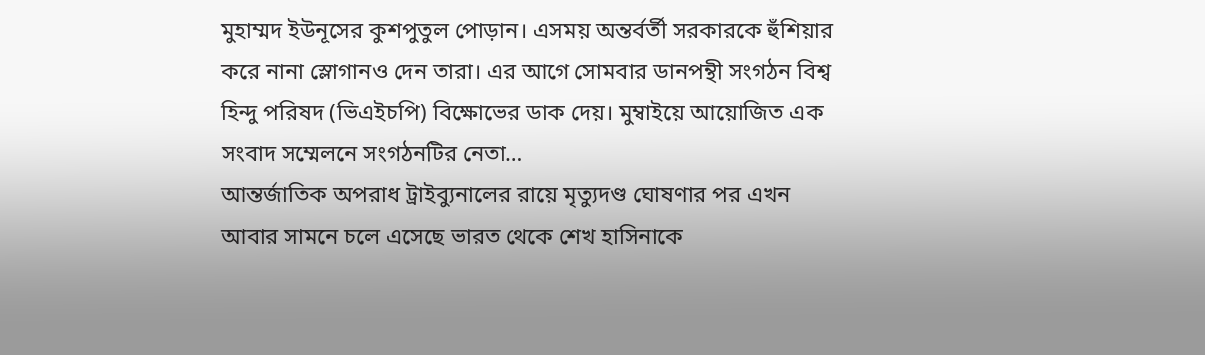মুহাম্মদ ইউনূসের কুশপুতুল পোড়ান। এসময় অন্তর্বর্তী সরকারকে হুঁশিয়ার করে নানা স্লোগানও দেন তারা। এর আগে সোমবার ডানপন্থী সংগঠন বিশ্ব হিন্দু পরিষদ (ভিএইচপি) বিক্ষোভের ডাক দেয়। মুম্বাইয়ে আয়োজিত এক সংবাদ সম্মেলনে সংগঠনটির নেতা…
আন্তর্জাতিক অপরাধ ট্রাইব্যুনালের রায়ে মৃত্যুদণ্ড ঘোষণার পর এখন আবার সামনে চলে এসেছে ভারত থেকে শেখ হাসিনাকে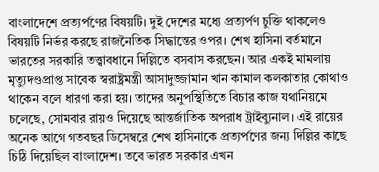বাংলাদেশে প্রত্যর্পণের বিষয়টি। দুই দেশের মধ্যে প্রত্যর্পণ চুক্তি থাকলেও বিষয়টি নির্ভর করছে রাজনৈতিক সিদ্ধান্তের ওপর। শেখ হাসিনা বর্তমানে ভারতের সরকারি তত্ত্বাবধানে দিল্লিতে বসবাস করছেন। আর একই মামলায় মৃত্যুদণ্ডপ্রাপ্ত সাবেক স্বরাষ্ট্রমন্ত্রী আসাদুজ্জামান খান কামাল কলকাতার কোথাও থাকেন বলে ধারণা করা হয়। তাদের অনুপস্থিতিতে বিচার কাজ যথানিয়মে চলেছে, সোমবার রায়ও দিয়েছে আন্তর্জাতিক অপরাধ ট্রাইব্যুনাল। এই রায়ের অনেক আগে গতবছর ডিসেম্বরে শেখ হাসিনাকে প্রত্যর্পণের জন্য দিল্লির কাছে চিঠি দিয়েছিল বাংলাদেশ। তবে ভারত সরকার এখন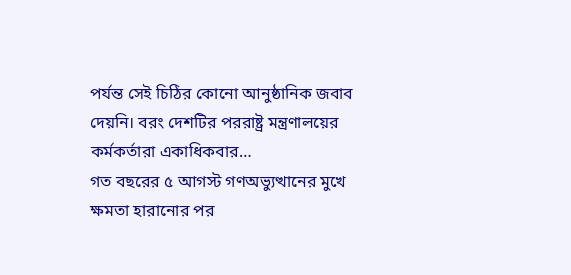পর্যন্ত সেই চিঠির কোনো আনুষ্ঠানিক জবাব দেয়নি। বরং দেশটির পররাষ্ট্র মন্ত্রণালয়ের কর্মকর্তারা একাধিকবার…
গত বছরের ৫ আগস্ট গণঅভ্যুত্থানের মুখে ক্ষমতা হারানোর পর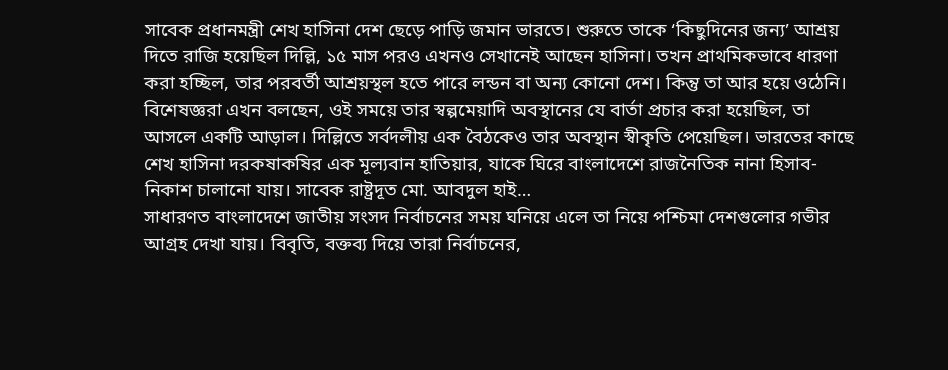সাবেক প্রধানমন্ত্রী শেখ হাসিনা দেশ ছেড়ে পাড়ি জমান ভারতে। শুরুতে তাকে ‘কিছুদিনের জন্য’ আশ্রয় দিতে রাজি হয়েছিল দিল্লি, ১৫ মাস পরও এখনও সেখানেই আছেন হাসিনা। তখন প্রাথমিকভাবে ধারণা করা হচ্ছিল, তার পরবর্তী আশ্রয়স্থল হতে পারে লন্ডন বা অন্য কোনো দেশ। কিন্তু তা আর হয়ে ওঠেনি। বিশেষজ্ঞরা এখন বলছেন, ওই সময়ে তার স্বল্পমেয়াদি অবস্থানের যে বার্তা প্রচার করা হয়েছিল, তা আসলে একটি আড়াল। দিল্লিতে সর্বদলীয় এক বৈঠকেও তার অবস্থান স্বীকৃতি পেয়েছিল। ভারতের কাছে শেখ হাসিনা দরকষাকষির এক মূল্যবান হাতিয়ার, যাকে ঘিরে বাংলাদেশে রাজনৈতিক নানা হিসাব-নিকাশ চালানো যায়। সাবেক রাষ্ট্রদূত মো. আবদুল হাই…
সাধারণত বাংলাদেশে জাতীয় সংসদ নির্বাচনের সময় ঘনিয়ে এলে তা নিয়ে পশ্চিমা দেশগুলোর গভীর আগ্রহ দেখা যায়। বিবৃতি, বক্তব্য দিয়ে তারা নির্বাচনের,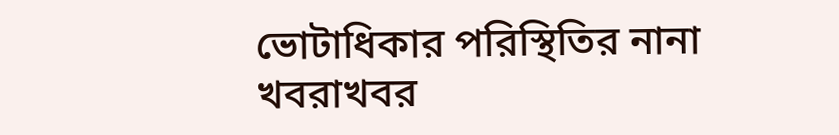ভোটাধিকার পরিস্থিতির নানা খবরাখবর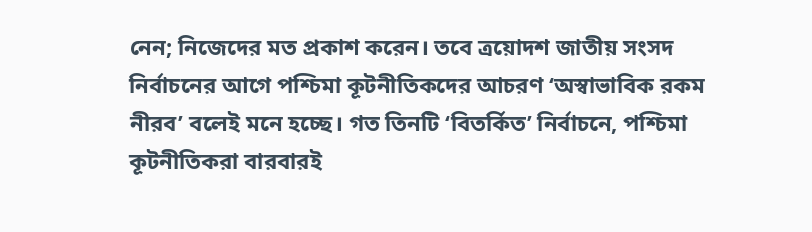নেন; নিজেদের মত প্রকাশ করেন। তবে ত্রয়োদশ জাতীয় সংসদ নির্বাচনের আগে পশ্চিমা কূটনীতিকদের আচরণ ‘অস্বাভাবিক রকম নীরব’ বলেই মনে হচ্ছে। গত তিনটি ‘বিতর্কিত’ নির্বাচনে, পশ্চিমা কূটনীতিকরা বারবারই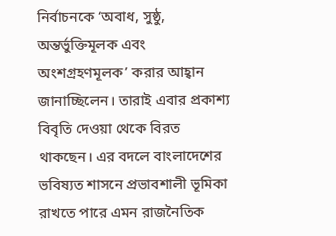নির্বাচনকে ‘অবাধ, সুষ্ঠু, অন্তর্ভুক্তিমূলক এবং অংশগ্রহণমূলক’ করার আহ্বান জানাচ্ছিলেন। তারাই এবার প্রকাশ্য বিবৃতি দেওয়া থেকে বিরত থাকছেন। এর বদলে বাংলাদেশের ভবিষ্যত শাসনে প্রভাবশালী ভূমিকা রাখতে পারে এমন রাজনৈতিক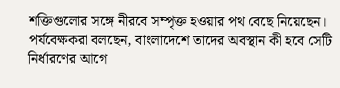শক্তিগুলোর সঙ্গে নীরবে সম্পৃক্ত হওয়ার পথ বেছে নিয়েছেন। পর্যবেক্ষকরা বলছেন, বাংলাদেশে তাদের অবস্থান কী হবে সেটি নির্ধারণের আগে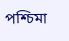পশ্চিমা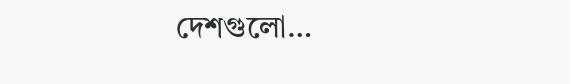দেশগুলো…